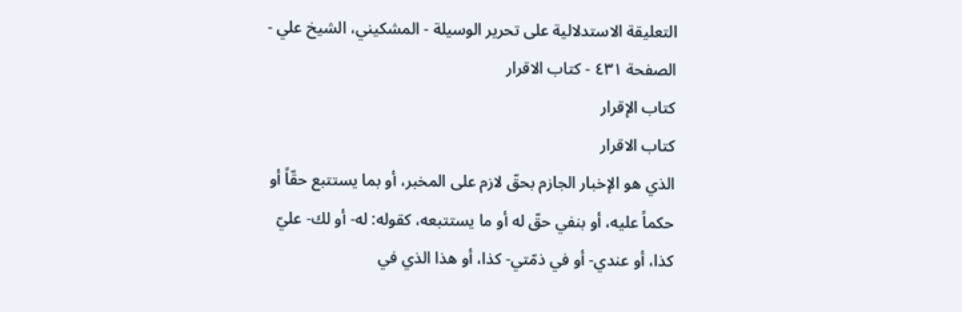التعليقة الاستدلالية على تحرير الوسيلة - المشكيني، الشيخ علي - الصفحة ٤٣١ - كتاب الاقرار
كتاب الإقرار
كتاب الاقرار
الذي هو الإخبار الجازم بحقّ لازم على المخبر، أو بما يستتبع حقّاً أو حكماً عليه، أو بنفي حقّ له أو ما يستتبعه، كقوله: له- أو لك- عليّ كذا، أو عندي- أو في ذمّتي- كذا، أو هذا الذي في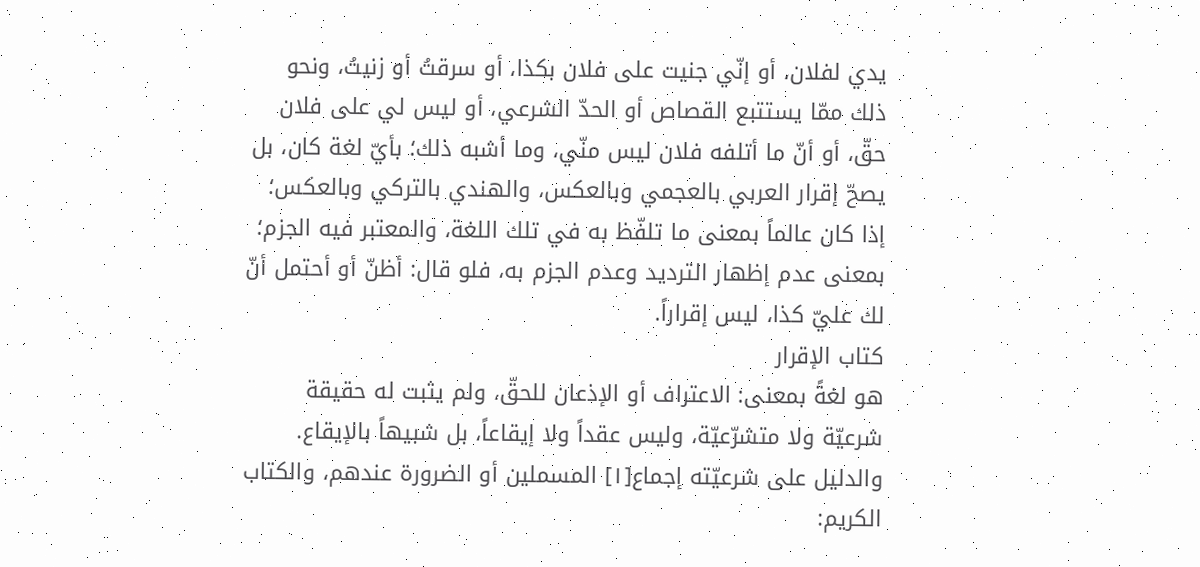يدي لفلان، أو إنّي جنيت على فلان بكذا، أو سرقتُ أو زنيتُ، ونحو ذلك ممّا يستتبع القصاص أو الحدّ الشرعي، أو ليس لي على فلان حقّ، أو أنّ ما أتلفه فلان ليس منّي، وما أشبه ذلك؛ بأيّ لغة كان، بل يصحّ إقرار العربي بالعجمي وبالعكس، والهندي بالتركي وبالعكس؛ إذا كان عالماً بمعنى ما تلفّظ به في تلك اللغة، والمعتبر فيه الجزم؛ بمعنى عدم إظهار الترديد وعدم الجزم به، فلو قال: أظنّ أو أحتمل أنّ لك عليّ كذا، ليس إقراراً.
كتاب الإقرار
هو لغةً بمعنى: الاعتراف أو الإذعان للحقّ، ولم يثبت له حقيقة شرعيّة ولا متشرّعيّة، وليس عقداً ولا إيقاعاً، بل شبيهاً بالإيقاع.
والدليل على شرعيّته إجماع[١] المسملين أو الضرورة عندهم، والكتاب الكريم: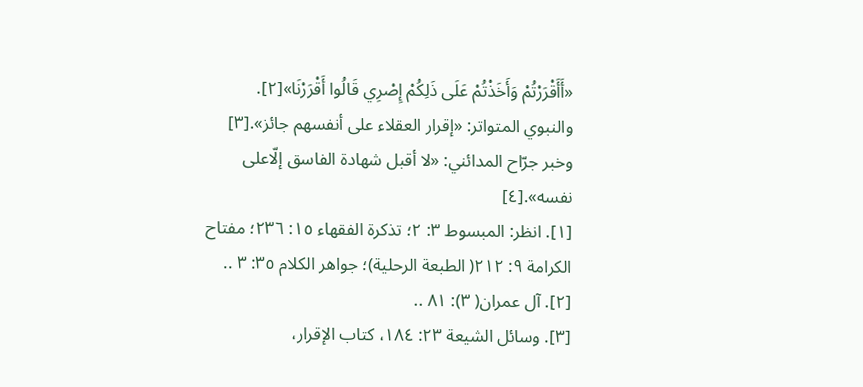«أَأَقْرَرْتُمْ وَأَخَذْتُمْ عَلَى ذَلِكُمْ إِصْرِي قَالُوا أَقْرَرْنَا»[٢].
والنبوي المتواتر: «إقرار العقلاء على أنفسهم جائز».[٣]
وخبر جرّاح المدائني: «لا أقبل شهادة الفاسق إلّاعلى نفسه».[٤]
[١]. انظر: المبسوط ٣: ٢؛ تذكرة الفقهاء ١٥: ٢٣٦؛ مفتاح الكرامة ٩: ٢١٢( الطبعة الرحلية)؛ جواهر الكلام ٣٥: ٣ ..
[٢]. آل عمران( ٣): ٨١ ..
[٣]. وسائل الشيعة ٢٣: ١٨٤، كتاب الإقرار،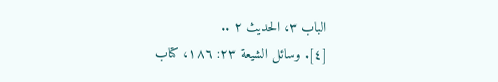الباب ٣، الحديث ٢ ..
[٤]. وسائل الشيعة ٢٣: ١٨٦، كتاب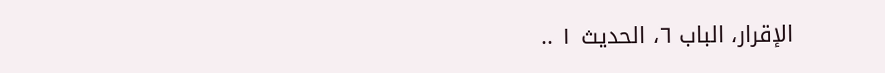الإقرار، الباب ٦، الحديث ١ ..